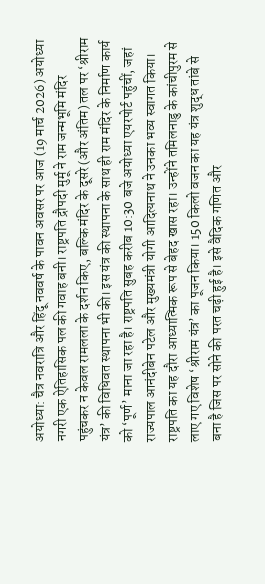अयोध्या: चैत्र नवरात्रि और हिंदू नववर्ष के पावन अवसर पर आज (19 मार्च 2026) अयोध्या नगरी एक ऐतिहासिक पल की गवाह बनी। राष्ट्रपति द्रौपदी मुर्मू ने राम जन्मभूमि मंदिर पहुंचकर न केवल रामलला के दर्शन किए, बल्कि मंदिर के दूसरे (और अंतिम) तल पर ‘श्रीराम यंत्र’ की विधिवत स्थापना भी की। इस यंत्र की स्थापना के साथ ही राम मंदिर के निर्माण कार्य को ‘पूर्ण’ माना जा रहा है। राष्ट्रपति सुबह करीब 10:30 बजे अयोध्या एयरपोर्ट पहुंचीं, जहां राज्यपाल आनंदीबेन पटेल और मुख्यमंत्री योगी आदित्यनाथ ने उनका भव्य स्वागत किया।
राष्ट्रपति का यह दौरा आध्यात्मिक रूप से बेहद खास रहा। उन्होंने तमिलनाडु के कांचीपुरम से लाए गए विशेष ‘श्रीराम यंत्र’ का पूजन किया। 150 किलो वजन का यह यंत्र शुद्ध तांबे से बना है जिस पर सोने की परत चढ़ी हुई है। इसे वैदिक गणित और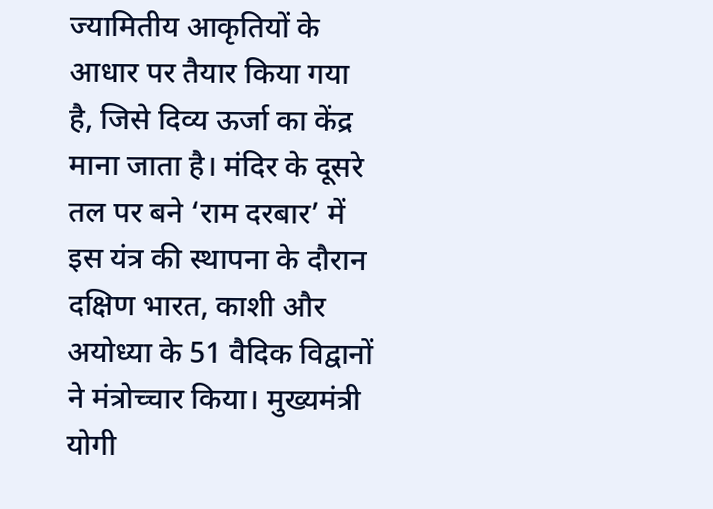ज्यामितीय आकृतियों के आधार पर तैयार किया गया है, जिसे दिव्य ऊर्जा का केंद्र माना जाता है। मंदिर के दूसरे तल पर बने ‘राम दरबार’ में इस यंत्र की स्थापना के दौरान दक्षिण भारत, काशी और अयोध्या के 51 वैदिक विद्वानों ने मंत्रोच्चार किया। मुख्यमंत्री योगी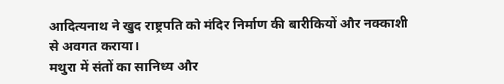आदित्यनाथ ने खुद राष्ट्रपति को मंदिर निर्माण की बारीकियों और नक्काशी से अवगत कराया।
मथुरा में संतों का सानिध्य और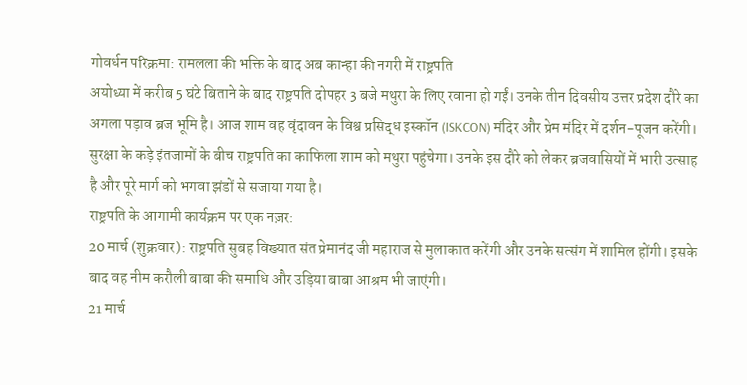गोवर्धन परिक्रमा: रामलला की भक्ति के बाद अब कान्हा की नगरी में राष्ट्रपति
अयोध्या में करीब 5 घंटे बिताने के बाद राष्ट्रपति दोपहर 3 बजे मथुरा के लिए रवाना हो गईं। उनके तीन दिवसीय उत्तर प्रदेश दौरे का अगला पड़ाव ब्रज भूमि है। आज शाम वह वृंदावन के विश्व प्रसिद्ध इस्कॉन (ISKCON) मंदिर और प्रेम मंदिर में दर्शन-पूजन करेंगी। सुरक्षा के कड़े इंतजामों के बीच राष्ट्रपति का काफिला शाम को मथुरा पहुंचेगा। उनके इस दौरे को लेकर ब्रजवासियों में भारी उत्साह है और पूरे मार्ग को भगवा झंडों से सजाया गया है।
राष्ट्रपति के आगामी कार्यक्रम पर एक नज़र:
20 मार्च (शुक्रवार): राष्ट्रपति सुबह विख्यात संत प्रेमानंद जी महाराज से मुलाकात करेंगी और उनके सत्संग में शामिल होंगी। इसके बाद वह नीम करौली बाबा की समाधि और उड़िया बाबा आश्रम भी जाएंगी।
21 मार्च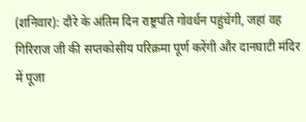(शनिवार): दौरे के अंतिम दिन राष्ट्रपति गोवर्धन पहुंचेंगी, जहां वह गिरिराज जी की सप्तकोसीय परिक्रमा पूर्ण करेंगी और दानघाटी मंदिर में पूजा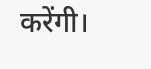करेंगी।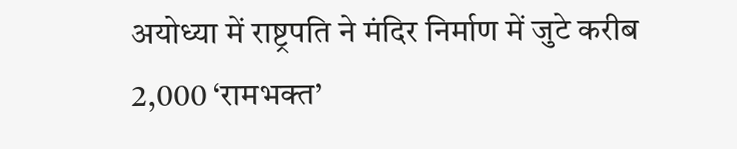अयोध्या में राष्ट्रपति ने मंदिर निर्माण में जुटे करीब 2,000 ‘रामभक्त’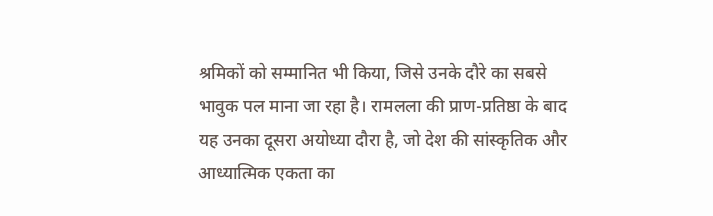श्रमिकों को सम्मानित भी किया, जिसे उनके दौरे का सबसे भावुक पल माना जा रहा है। रामलला की प्राण-प्रतिष्ठा के बाद यह उनका दूसरा अयोध्या दौरा है, जो देश की सांस्कृतिक और आध्यात्मिक एकता का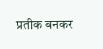प्रतीक बनकर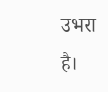उभरा है।